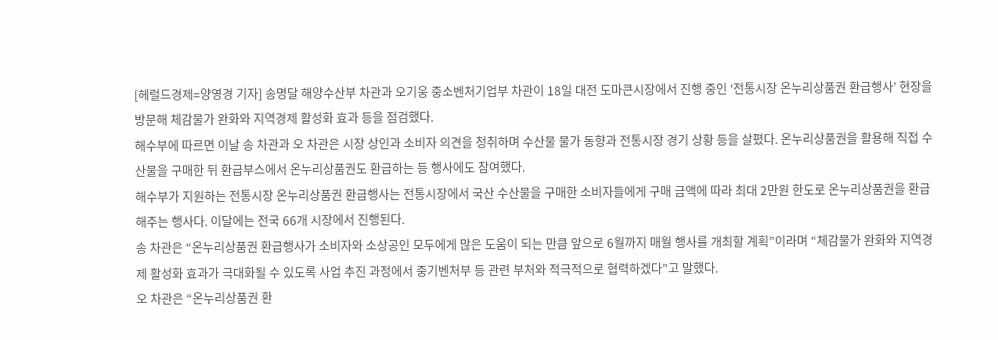[헤럴드경제=양영경 기자] 송명달 해양수산부 차관과 오기웅 중소벤처기업부 차관이 18일 대전 도마큰시장에서 진행 중인 ‘전통시장 온누리상품권 환급행사’ 현장을 방문해 체감물가 완화와 지역경제 활성화 효과 등을 점검했다.
해수부에 따르면 이날 송 차관과 오 차관은 시장 상인과 소비자 의견을 청취하며 수산물 물가 동향과 전통시장 경기 상황 등을 살폈다. 온누리상품권을 활용해 직접 수산물을 구매한 뒤 환급부스에서 온누리상품권도 환급하는 등 행사에도 참여했다.
해수부가 지원하는 전통시장 온누리상품권 환급행사는 전통시장에서 국산 수산물을 구매한 소비자들에게 구매 금액에 따라 최대 2만원 한도로 온누리상품권을 환급해주는 행사다. 이달에는 전국 66개 시장에서 진행된다.
송 차관은 “온누리상품권 환급행사가 소비자와 소상공인 모두에게 많은 도움이 되는 만큼 앞으로 6월까지 매월 행사를 개최할 계획”이라며 “체감물가 완화와 지역경제 활성화 효과가 극대화될 수 있도록 사업 추진 과정에서 중기벤처부 등 관련 부처와 적극적으로 협력하겠다”고 말했다.
오 차관은 “온누리상품권 환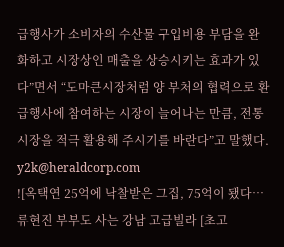급행사가 소비자의 수산물 구입비용 부담을 완화하고 시장상인 매출을 상승시키는 효과가 있다”면서 “도마큰시장처럼 양 부처의 협력으로 환급행사에 참여하는 시장이 늘어나는 만큼, 전통시장을 적극 활용해 주시기를 바란다”고 말했다.
y2k@heraldcorp.com
![옥택연 25억에 낙찰받은 그집, 75억이 됐다…류현진 부부도 사는 강남 고급빌라 [초고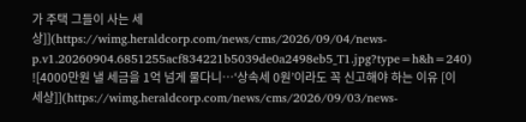가 주택 그들이 사는 세상]](https://wimg.heraldcorp.com/news/cms/2026/09/04/news-p.v1.20260904.6851255acf834221b5039de0a2498eb5_T1.jpg?type=h&h=240)
![4000만원 낼 세금을 1억 넘게 물다니…‘상속세 0원’이라도 꼭 신고해야 하는 이유 [이세상]](https://wimg.heraldcorp.com/news/cms/2026/09/03/news-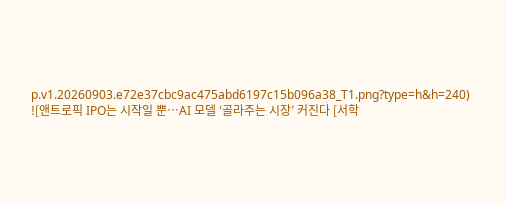p.v1.20260903.e72e37cbc9ac475abd6197c15b096a38_T1.png?type=h&h=240)
![앤트로픽 IPO는 시작일 뿐…AI 모델 ‘골라주는 시장’ 커진다 [서학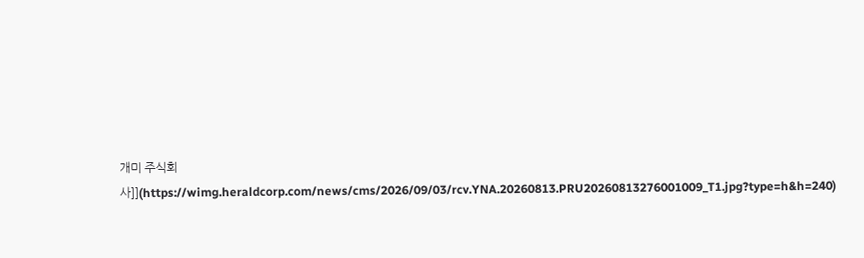개미 주식회사]](https://wimg.heraldcorp.com/news/cms/2026/09/03/rcv.YNA.20260813.PRU20260813276001009_T1.jpg?type=h&h=240)